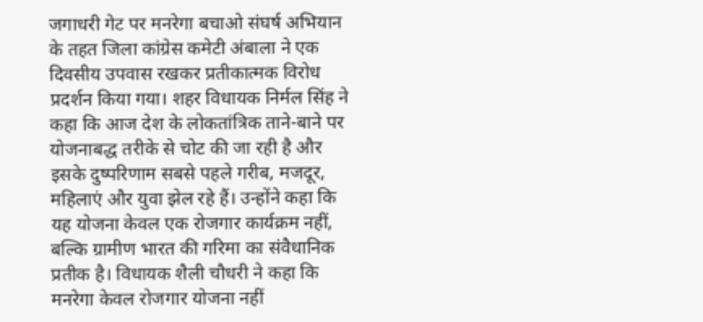जगाधरी गेट पर मनरेगा बचाओ संघर्ष अभियान के तहत जिला कांग्रेस कमेटी अंबाला ने एक दिवसीय उपवास रखकर प्रतीकात्मक विरोध प्रदर्शन किया गया। शहर विधायक निर्मल सिंह ने कहा कि आज देश के लोकतांत्रिक ताने-बाने पर योजनाबद्ध तरीके से चोट की जा रही है और इसके दुष्परिणाम सबसे पहले गरीब, मजदूर, महिलाएं और युवा झेल रहे हैं। उन्होंने कहा कि यह योजना केवल एक रोजगार कार्यक्रम नहीं, बल्कि ग्रामीण भारत की गरिमा का संवैधानिक प्रतीक है। विधायक शैली चौधरी ने कहा कि मनरेगा केवल रोजगार योजना नहीं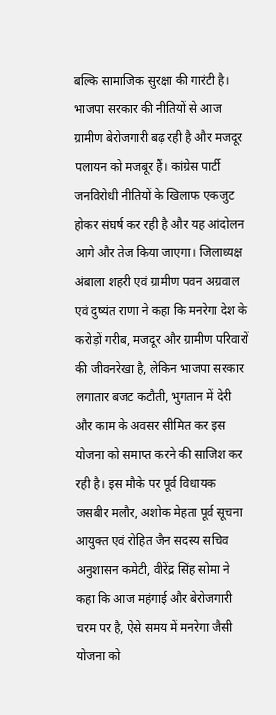बल्कि सामाजिक सुरक्षा की गारंटी है। भाजपा सरकार की नीतियों से आज ग्रामीण बेरोजगारी बढ़ रही है और मजदूर पलायन को मजबूर हैं। कांग्रेस पार्टी जनविरोधी नीतियों के खिलाफ एकजुट होकर संघर्ष कर रही है और यह आंदोलन आगे और तेज किया जाएगा। जिलाध्यक्ष अंबाला शहरी एवं ग्रामीण पवन अग्रवाल एवं दुष्यंत राणा ने कहा कि मनरेगा देश के करोड़ों गरीब, मजदूर और ग्रामीण परिवारों की जीवनरेखा है, लेकिन भाजपा सरकार लगातार बजट कटौती, भुगतान में देरी और काम के अवसर सीमित कर इस योजना को समाप्त करने की साजिश कर रही है। इस मौके पर पूर्व विधायक जसबीर मलौर, अशोक मेहता पूर्व सूचना आयुक्त एवं रोहित जैन सदस्य सचिव अनुशासन कमेटी, वीरेंद्र सिंह सोमा ने कहा कि आज महंगाई और बेरोजगारी चरम पर है, ऐसे समय में मनरेगा जैसी योजना को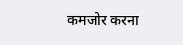कमजोर करना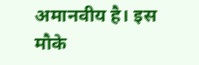अमानवीय है। इस मौके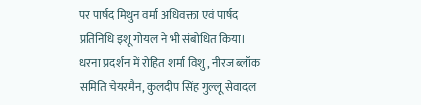पर पार्षद मिथुन वर्मा अधिवक्ता एवं पार्षद प्रतिनिधि इशू गोयल ने भी संबोधित किया। धरना प्रदर्शन में रोहित शर्मा विशु, नीरज ब्लॉक समिति चेयरमैन, कुलदीप सिंह गुल्लू सेवादल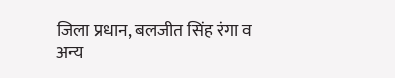जिला प्रधान, बलजीत सिंह रंगा व अन्य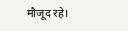मौजूद रहे।